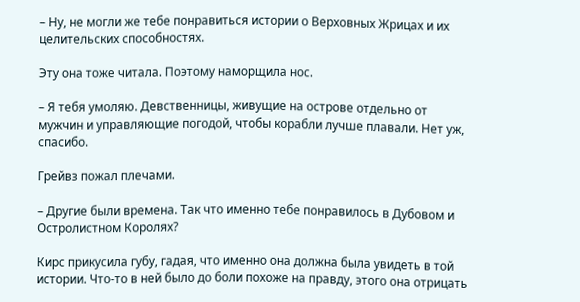– Ну, не могли же тебе понравиться истории о Верховных Жрицах и их целительских способностях.

Эту она тоже читала. Поэтому наморщила нос.

– Я тебя умоляю. Девственницы, живущие на острове отдельно от мужчин и управляющие погодой, чтобы корабли лучше плавали. Нет уж, спасибо.

Грейвз пожал плечами.

– Другие были времена. Так что именно тебе понравилось в Дубовом и Остролистном Королях?

Кирс прикусила губу, гадая, что именно она должна была увидеть в той истории. Что-то в ней было до боли похоже на правду, этого она отрицать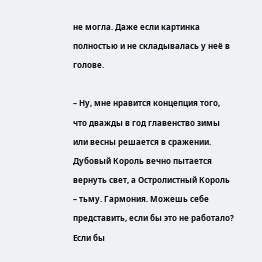не могла. Даже если картинка полностью и не складывалась у неё в голове.

– Ну, мне нравится концепция того, что дважды в год главенство зимы или весны решается в сражении. Дубовый Король вечно пытается вернуть свет, а Остролистный Король – тьму. Гармония. Можешь себе представить, если бы это не работало? Если бы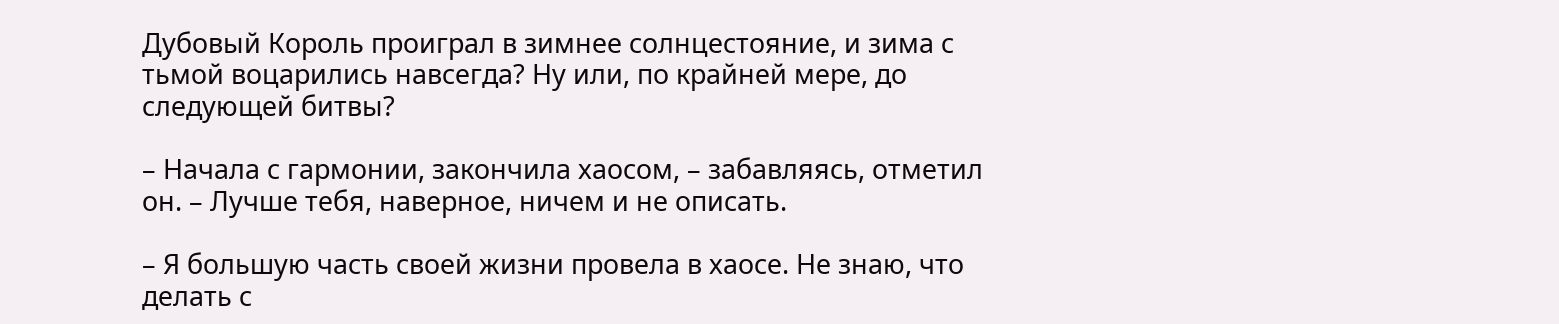Дубовый Король проиграл в зимнее солнцестояние, и зима с тьмой воцарились навсегда? Ну или, по крайней мере, до следующей битвы?

– Начала с гармонии, закончила хаосом, – забавляясь, отметил он. – Лучше тебя, наверное, ничем и не описать.

– Я большую часть своей жизни провела в хаосе. Не знаю, что делать с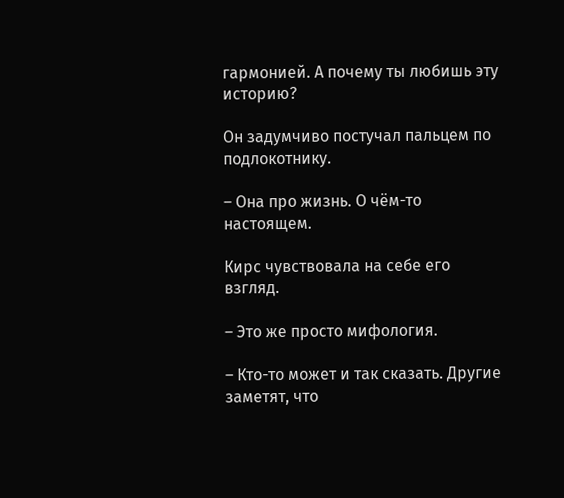гармонией. А почему ты любишь эту историю?

Он задумчиво постучал пальцем по подлокотнику.

– Она про жизнь. О чём-то настоящем.

Кирс чувствовала на себе его взгляд.

– Это же просто мифология.

– Кто-то может и так сказать. Другие заметят, что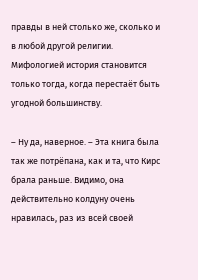правды в ней столько же, сколько и в любой другой религии. Мифологией история становится только тогда, когда перестаёт быть угодной большинству.

– Ну да, наверное. – Эта книга была так же потрёпана, как и та, что Кирс брала раньше. Видимо, она действительно колдуну очень нравилась, раз из всей своей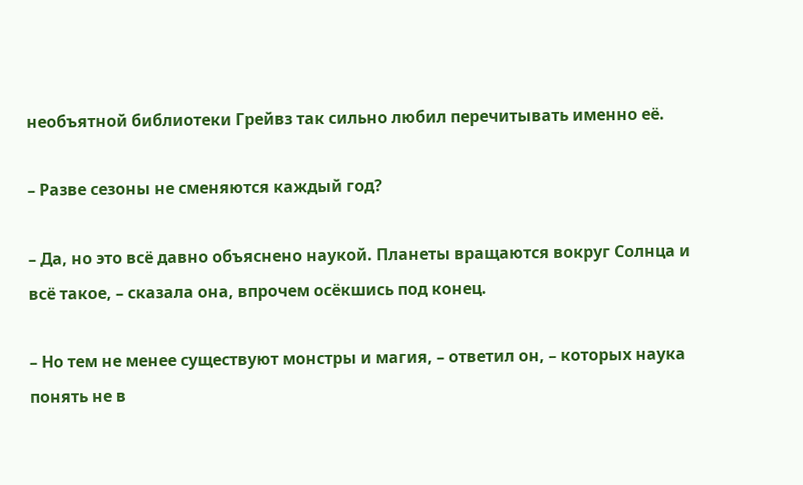необъятной библиотеки Грейвз так сильно любил перечитывать именно её.

– Разве сезоны не сменяются каждый год?

– Да, но это всё давно объяснено наукой. Планеты вращаются вокруг Солнца и всё такое, – сказала она, впрочем осёкшись под конец.

– Но тем не менее существуют монстры и магия, – ответил он, – которых наука понять не в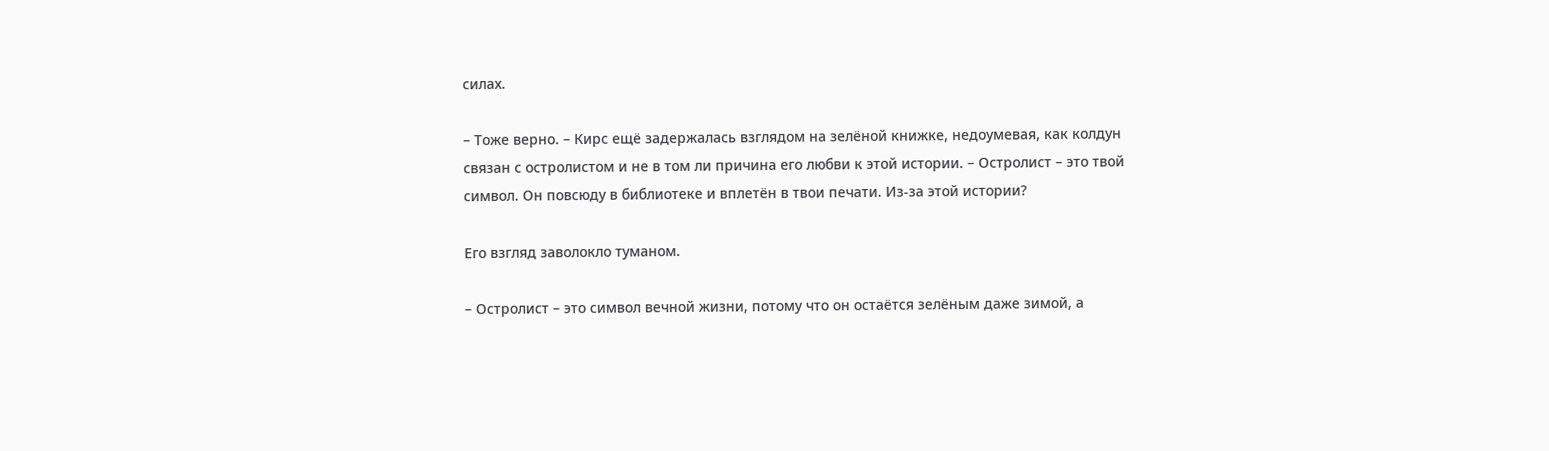силах.

– Тоже верно. – Кирс ещё задержалась взглядом на зелёной книжке, недоумевая, как колдун связан с остролистом и не в том ли причина его любви к этой истории. – Остролист – это твой символ. Он повсюду в библиотеке и вплетён в твои печати. Из-за этой истории?

Его взгляд заволокло туманом.

– Остролист – это символ вечной жизни, потому что он остаётся зелёным даже зимой, а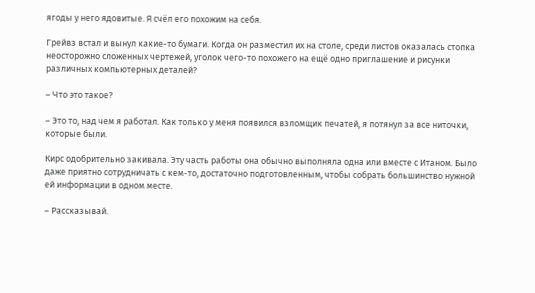ягоды у него ядовитые. Я счёл его похожим на себя.

Грейвз встал и вынул какие-то бумаги. Когда он разместил их на столе, среди листов оказалась стопка неосторожно сложенных чертежей, уголок чего-то похожего на ещё одно приглашение и рисунки различных компьютерных деталей?

– Что это такое?

– Это то, над чем я работал. Как только у меня появился взломщик печатей, я потянул за все ниточки, которые были.

Кирс одобрительно закивала. Эту часть работы она обычно выполняла одна или вместе с Итаном. Было даже приятно сотрудничать с кем-то, достаточно подготовленным, чтобы собрать большинство нужной ей информации в одном месте.

– Рассказывай.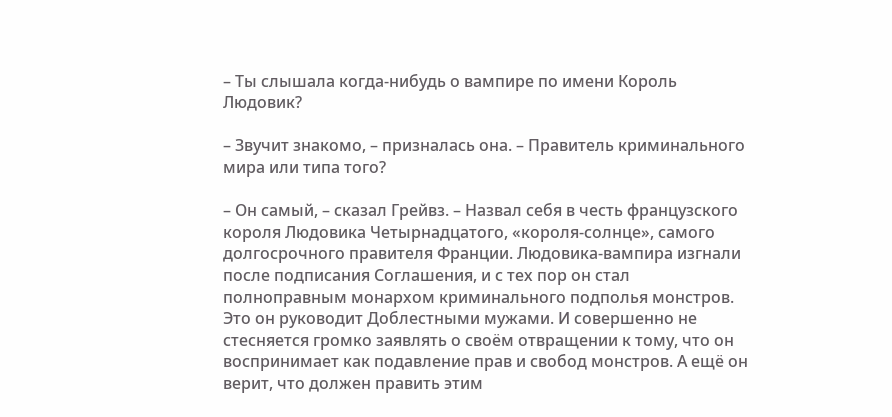– Ты слышала когда-нибудь о вампире по имени Король Людовик?

– Звучит знакомо, – призналась она. – Правитель криминального мира или типа того?

– Он самый, – сказал Грейвз. – Назвал себя в честь французского короля Людовика Четырнадцатого, «короля-солнце», самого долгосрочного правителя Франции. Людовика-вампира изгнали после подписания Соглашения, и с тех пор он стал полноправным монархом криминального подполья монстров. Это он руководит Доблестными мужами. И совершенно не стесняется громко заявлять о своём отвращении к тому, что он воспринимает как подавление прав и свобод монстров. А ещё он верит, что должен править этим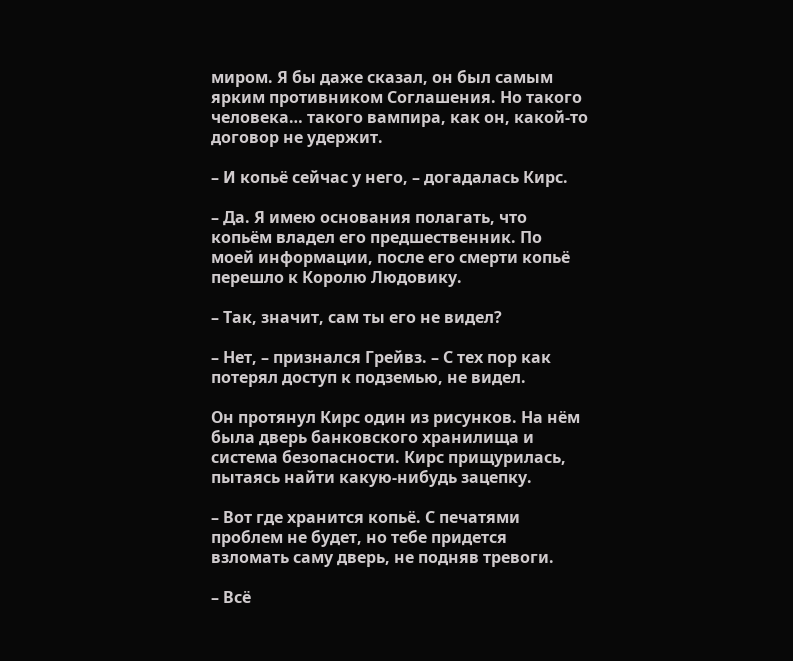миром. Я бы даже сказал, он был самым ярким противником Соглашения. Но такого человека… такого вампира, как он, какой-то договор не удержит.

– И копьё сейчас у него, – догадалась Кирс.

– Да. Я имею основания полагать, что копьём владел его предшественник. По моей информации, после его смерти копьё перешло к Королю Людовику.

– Так, значит, сам ты его не видел?

– Нет, – признался Грейвз. – С тех пор как потерял доступ к подземью, не видел.

Он протянул Кирс один из рисунков. На нём была дверь банковского хранилища и система безопасности. Кирс прищурилась, пытаясь найти какую-нибудь зацепку.

– Вот где хранится копьё. С печатями проблем не будет, но тебе придется взломать саму дверь, не подняв тревоги.

– Всё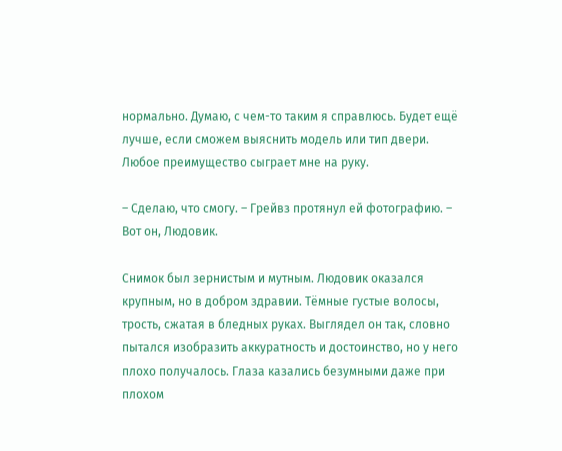нормально. Думаю, с чем-то таким я справлюсь. Будет ещё лучше, если сможем выяснить модель или тип двери. Любое преимущество сыграет мне на руку.

– Сделаю, что смогу. – Грейвз протянул ей фотографию. – Вот он, Людовик.

Снимок был зернистым и мутным. Людовик оказался крупным, но в добром здравии. Тёмные густые волосы, трость, сжатая в бледных руках. Выглядел он так, словно пытался изобразить аккуратность и достоинство, но у него плохо получалось. Глаза казались безумными даже при плохом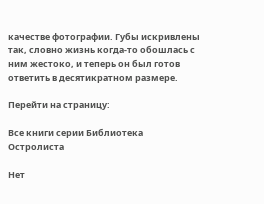качестве фотографии. Губы искривлены так, словно жизнь когда-то обошлась с ним жестоко, и теперь он был готов ответить в десятикратном размере.

Перейти на страницу:

Все книги серии Библиотека Остролиста

Нет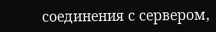соединения с сервером,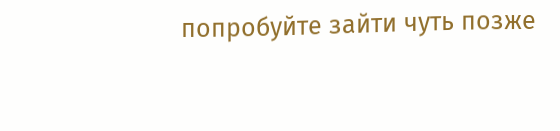попробуйте зайти чуть позже